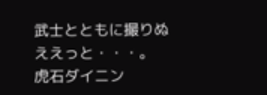武士とともに撮りぬ
ええっと・・・。
虎石ダイニン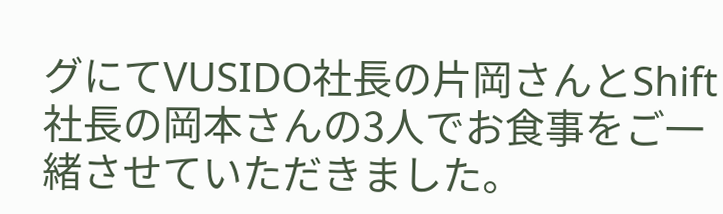グにてVUSIDO社長の片岡さんとShift社長の岡本さんの3人でお食事をご一緒させていただきました。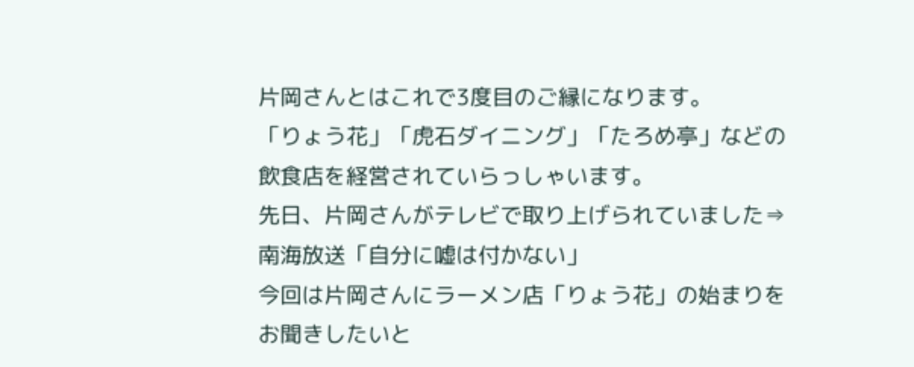片岡さんとはこれで3度目のご縁になります。
「りょう花」「虎石ダイニング」「たろめ亭」などの飲食店を経営されていらっしゃいます。
先日、片岡さんがテレビで取り上げられていました⇒南海放送「自分に嘘は付かない」
今回は片岡さんにラーメン店「りょう花」の始まりをお聞きしたいと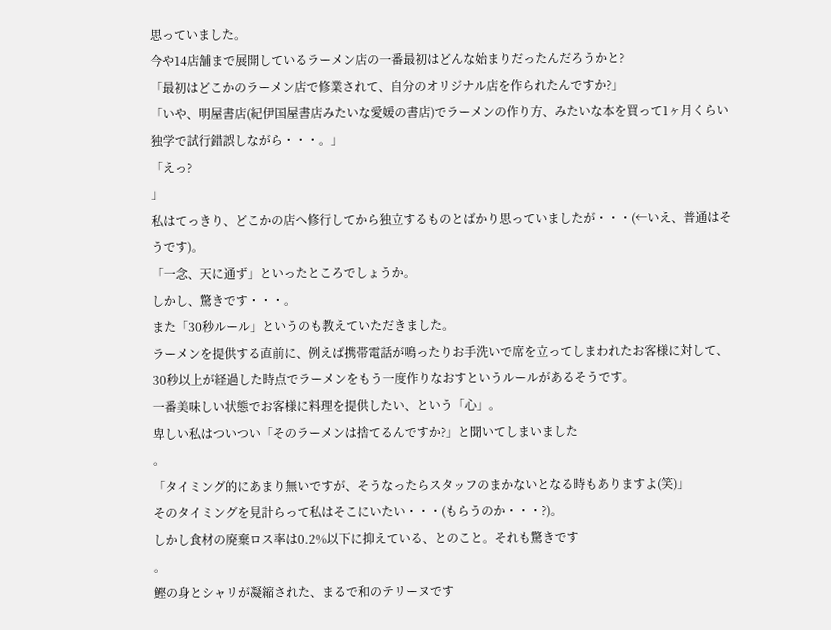思っていました。
今や14店舗まで展開しているラーメン店の一番最初はどんな始まりだったんだろうかと?
「最初はどこかのラーメン店で修業されて、自分のオリジナル店を作られたんですか?」
「いや、明屋書店(紀伊国屋書店みたいな愛媛の書店)でラーメンの作り方、みたいな本を買って1ヶ月くらい独学で試行錯誤しながら・・・。」
「えっ?
」
私はてっきり、どこかの店へ修行してから独立するものとばかり思っていましたが・・・(←いえ、普通はそうです)。
「一念、天に通ず」といったところでしょうか。
しかし、驚きです・・・。
また「30秒ルール」というのも教えていただきました。
ラーメンを提供する直前に、例えば携帯電話が鳴ったりお手洗いで席を立ってしまわれたお客様に対して、30秒以上が経過した時点でラーメンをもう一度作りなおすというルールがあるそうです。
一番美味しい状態でお客様に料理を提供したい、という「心」。
卑しい私はついつい「そのラーメンは捨てるんですか?」と聞いてしまいました
。
「タイミング的にあまり無いですが、そうなったらスタッフのまかないとなる時もありますよ(笑)」
そのタイミングを見計らって私はそこにいたい・・・(もらうのか・・・?)。
しかし食材の廃棄ロス率は0.2%以下に抑えている、とのこと。それも驚きです
。
鰹の身とシャリが凝縮された、まるで和のテリーヌです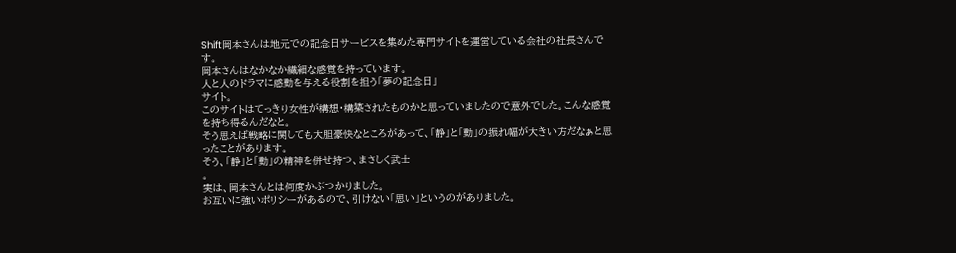Shift岡本さんは地元での記念日サービスを集めた専門サイトを運営している会社の社長さんです。
岡本さんはなかなか繊細な感覚を持っています。
人と人のドラマに感動を与える役割を担う「夢の記念日」
サイト。
このサイトはてっきり女性が構想・構築されたものかと思っていましたので意外でした。こんな感覚を持ち得るんだなと。
そう思えば戦略に関しても大胆豪快なところがあって、「静」と「動」の振れ幅が大きい方だなぁと思ったことがあります。
そう、「静」と「動」の精神を併せ持つ、まさしく武士
。
実は、岡本さんとは何度かぶつかりました。
お互いに強いポリシーがあるので、引けない「思い」というのがありました。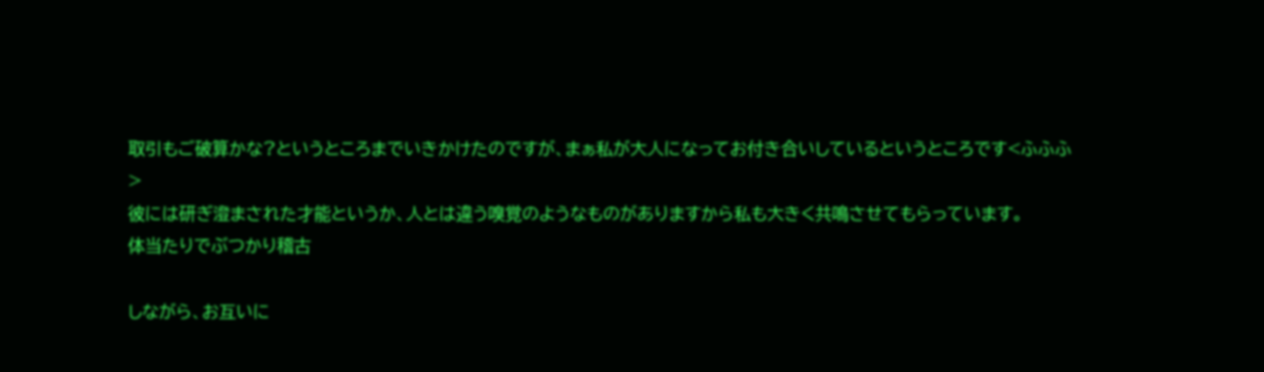取引もご破算かな?というところまでいきかけたのですが、まぁ私が大人になってお付き合いしているというところです<ふふふ
>
彼には研ぎ澄まされた才能というか、人とは違う嗅覚のようなものがありますから私も大きく共鳴させてもらっています。
体当たりでぶつかり稽古

しながら、お互いに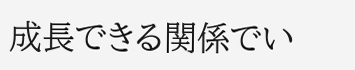成長できる関係でい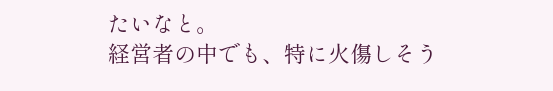たいなと。
経営者の中でも、特に火傷しそう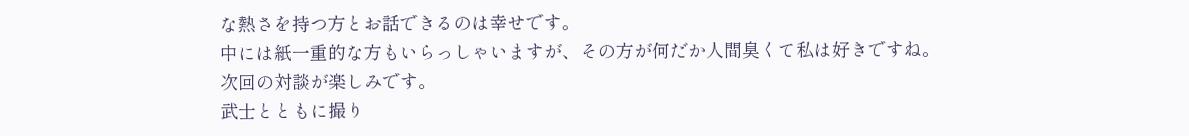な熱さを持つ方とお話できるのは幸せです。
中には紙一重的な方もいらっしゃいますが、その方が何だか人間臭くて私は好きですね。
次回の対談が楽しみです。
武士とともに撮り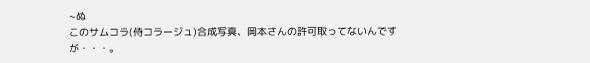~ぬ
このサムコラ(侍コラージュ)合成写真、岡本さんの許可取ってないんですが・・・。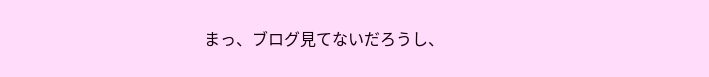まっ、ブログ見てないだろうし、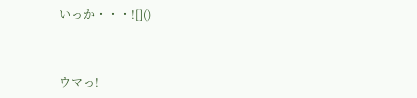いっか・・・![]()



ウマっ!